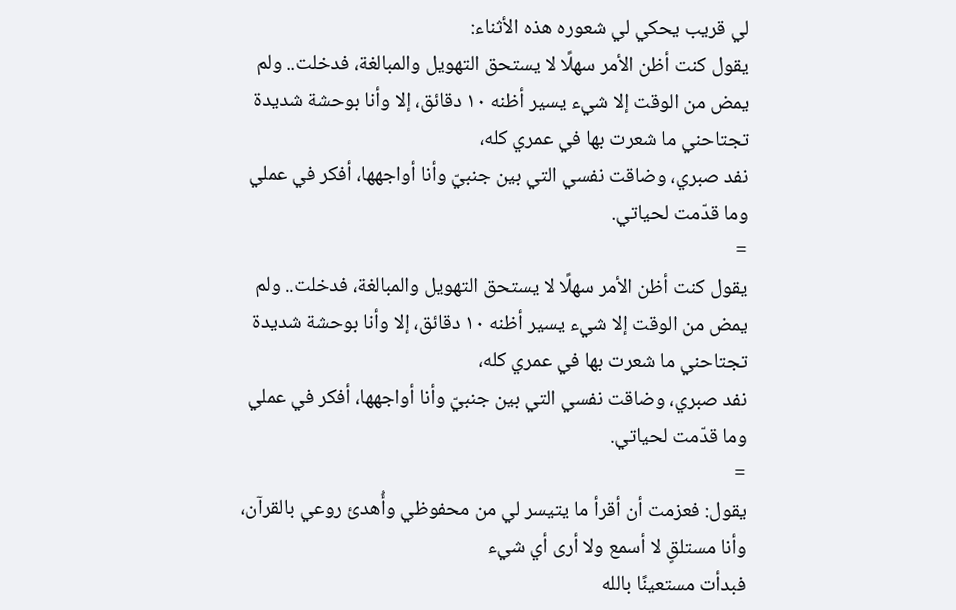لي قريب يحكي لي شعوره هذه الأثناء:
يقول كنت أظن الأمر سهلًا لا يستحق التهويل والمبالغة، فدخلت.. ولم يمض من الوقت إلا شيء يسير أظنه ١٠ دقائق، إلا وأنا بوحشة شديدة تجتاحني ما شعرت بها في عمري كله،
نفد صبري، وضاقت نفسي التي بين جنبيّ وأنا أواجهها، أفكر في عملي وما قدّمت لحياتي.
=
يقول كنت أظن الأمر سهلًا لا يستحق التهويل والمبالغة، فدخلت.. ولم يمض من الوقت إلا شيء يسير أظنه ١٠ دقائق، إلا وأنا بوحشة شديدة تجتاحني ما شعرت بها في عمري كله،
نفد صبري، وضاقت نفسي التي بين جنبيّ وأنا أواجهها، أفكر في عملي وما قدّمت لحياتي.
=
يقول: فعزمت أن أقرأ ما يتيسر لي من محفوظي وأُهدئ روعي بالقرآن، وأنا مستلقٍ لا أسمع ولا أرى أي شيء
فبدأت مستعينًا بالله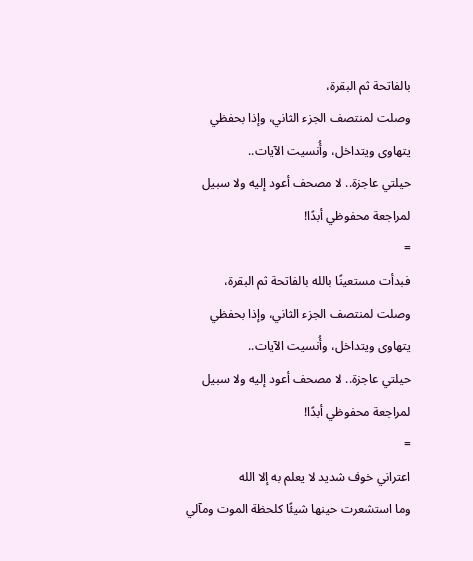بالفاتحة ثم البقرة،
وصلت لمنتصف الجزء الثاني، وإذا بحفظي يتهاوى ويتداخل، وأُنسيت الآيات..
حيلتي عاجزة.. لا مصحف أعود إليه ولا سبيل لمراجعة محفوظي أبدًا!
=
فبدأت مستعينًا بالله بالفاتحة ثم البقرة،
وصلت لمنتصف الجزء الثاني، وإذا بحفظي يتهاوى ويتداخل، وأُنسيت الآيات..
حيلتي عاجزة.. لا مصحف أعود إليه ولا سبيل لمراجعة محفوظي أبدًا!
=
اعتراني خوف شديد لا يعلم به إلا الله
وما استشعرت حينها شيئًا كلحظة الموت ومآلي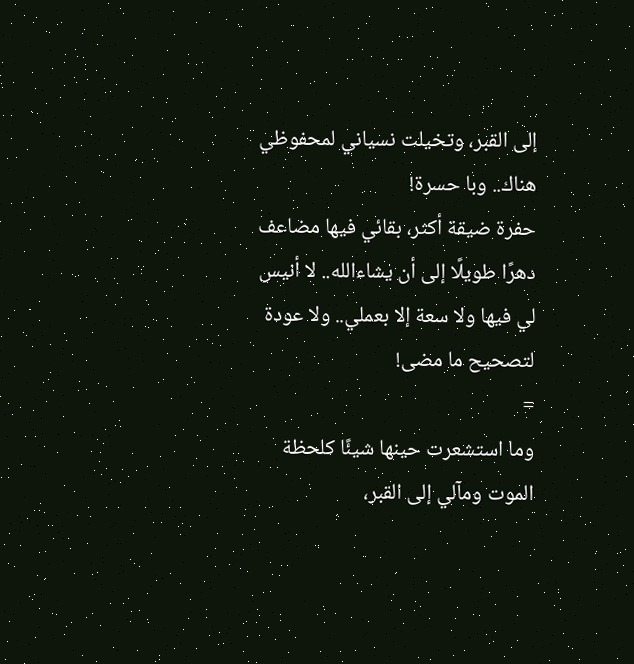إلى القبر، وتخيلت نسياني لمحفوظي هناك.. وبا حسرة!
حفرة ضيقة أكثر، بقائي فيها مضاعف دهرًا طويلًا إلى أن يشاءالله.. لا أنيس لي فيها ولا سعة إلا بعملي.. ولا عودة لتصحيح ما مضى!
=
وما استشعرت حينها شيئًا كلحظة الموت ومآلي إلى القبر،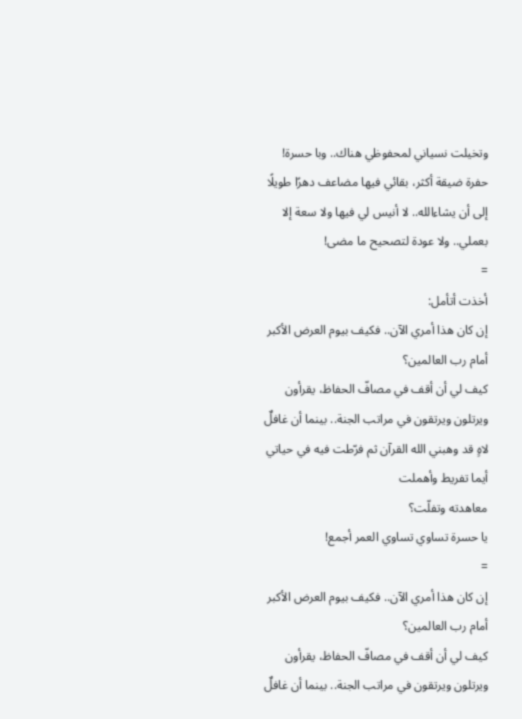وتخيلت نسياني لمحفوظي هناك.. وبا حسرة!
حفرة ضيقة أكثر، بقائي فيها مضاعف دهرًا طويلًا إلى أن يشاءالله.. لا أنيس لي فيها ولا سعة إلا بعملي.. ولا عودة لتصحيح ما مضى!
=
أخذت أتأمل:
إن كان هذا أمري الآن.. فكيف بيوم العرض الأكبر أمام رب العالمين؟
كيف لي أن أقف في مصافّ الحفاظ، يقرأون ويرتلون ويرتقون في مراتب الجنة.. بينما أن غافلٌ لاهٍ قد وهبني الله القرآن ثم فرّطت فيه في حياتي أيما تفريط وأهملت
معاهدته وتفلّت؟
يا حسرة تساوي تساوي العمر أجمع!
=
إن كان هذا أمري الآن.. فكيف بيوم العرض الأكبر أمام رب العالمين؟
كيف لي أن أقف في مصافّ الحفاظ، يقرأون ويرتلون ويرتقون في مراتب الجنة.. بينما أن غافلٌ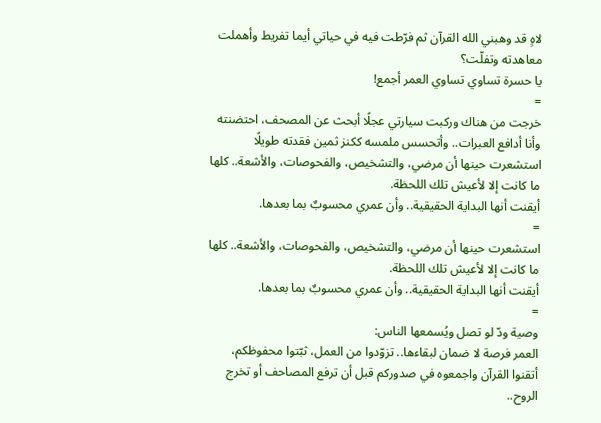لاهٍ قد وهبني الله القرآن ثم فرّطت فيه في حياتي أيما تفريط وأهملت
معاهدته وتفلّت؟
يا حسرة تساوي تساوي العمر أجمع!
=
خرجت من هناك وركبت سيارتي عجلًا أبحث عن المصحف، احتضنته وأنا أدافع العبرات.. وأتحسس ملمسه ككنز ثمين فقدته طويلًا
استشعرت حينها أن مرضي، والتشخيص، والفحوصات، والأشعة.. كلها ما كانت إلا لأعيش تلك اللحظة.
أيقنت أنها البداية الحقيقية.. وأن عمري محسوبٌ بما بعدها.
=
استشعرت حينها أن مرضي، والتشخيص، والفحوصات، والأشعة.. كلها ما كانت إلا لأعيش تلك اللحظة.
أيقنت أنها البداية الحقيقية.. وأن عمري محسوبٌ بما بعدها.
=
وصية ودّ لو تصل ويُسمعها الناس:
العمر فرصة لا ضمان لبقاءها.. تزوّدوا من العمل، ثبّتوا محفوظكم، أتقنوا القرآن واجمعوه في صدوركم قبل أن ترفع المصاحف أو تخرج الروح..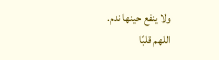ولا ينفع حينها ندم.
اللهم قلبًا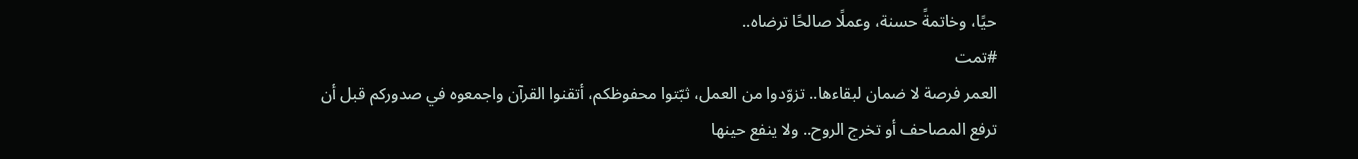حيًا، وخاتمةً حسنة، وعملًا صالحًا ترضاه..
#تمت
العمر فرصة لا ضمان لبقاءها.. تزوّدوا من العمل، ثبّتوا محفوظكم، أتقنوا القرآن واجمعوه في صدوركم قبل أن ترفع المصاحف أو تخرج الروح.. ولا ينفع حينها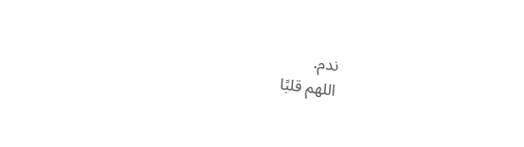ندم.
اللهم قلبًا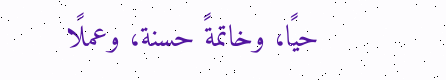حيًا، وخاتمةً حسنة، وعملًا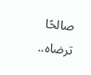صالحًا ترضاه..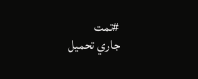#تمت
جاري تحميل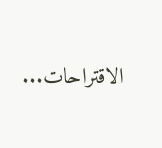الاقتراحات...